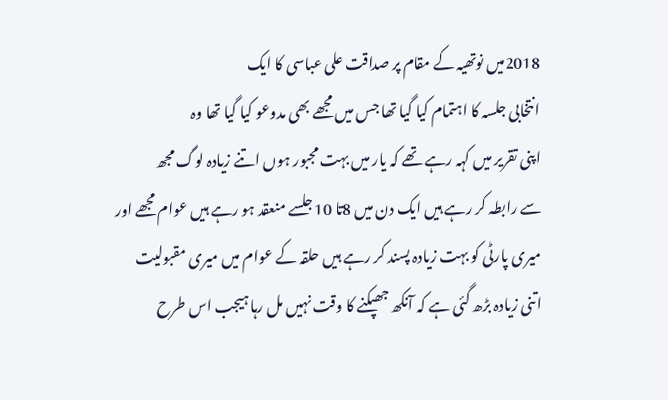2018میں نوتھیہ کے مقام پر صداقت علی عباسی کا ایک
انتخابی جلسہ کا اہتمام کیا گیا تھا جس میں مجھے بھی مدوعو کیا گیا تھا وہ
اپنی تقریر میں کہہ رہے تھے کہ یار میں بہت مجبور ہوں اتنے زیادہ لوگ مجھ
سے رابطہ کر رہے ہیں ایک دن میں 8تا 10جلسے منعقد ہو رہے ہیں عوام مجھے اور
میری پارٹی کو بہت زیادہ پسند کر رہے ہیں حلقہ کے عوام میں میری مقبولیت
اتنی زیادہ بڑھ گئی ہے کہ آنکھ جھپکنے کا وقت نہیں مل رہا ہیجب اس طرح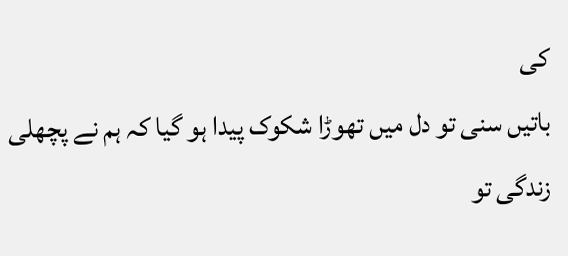کی
باتیں سنی تو دل میں تھوڑا شکوک پیدا ہو گیا کہ ہم نے پچھلی زندگی تو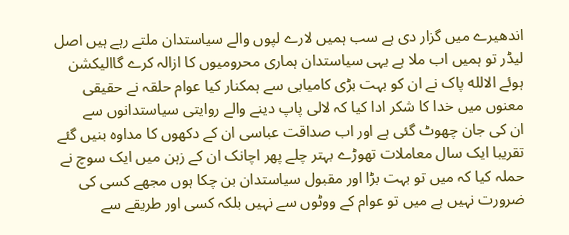اندھیرے میں گزار دی ہے سب ہمیں لارے لپوں والے سیاستدان ملتے رہے ہیں اصل
لیڈر تو ہمیں اب ملا ہے یہی سیاستدان ہماری محرومیوں کا ازالہ کرے گاالیکشن
ہوئے الالله پاک نے ان کو بہت بڑی کامیابی سے ہمکنار کیا عوام حلقہ نے حقیقی
معنوں میں خدا کا شکر ادا کیا کہ لالی پاپ دینے والے روایتی سیاستدانوں سے
ان کی جان چھوٹ گئی ہے اور اب صداقت عباسی ان کے دکھوں کا مداوہ بنیں گئے
تقریبا ایک سال معاملات تھوڑے بہتر چلے پھر اچانک ان کے زہن میں ایک سوچ نے
حملہ کیا کہ میں تو بہت بڑا اور مقبول سیاستدان بن چکا ہوں مجھے کسی کی
ضرورت نہیں ہے میں تو عوام کے ووٹوں سے نہیں بلکہ کسی اور طریقے سے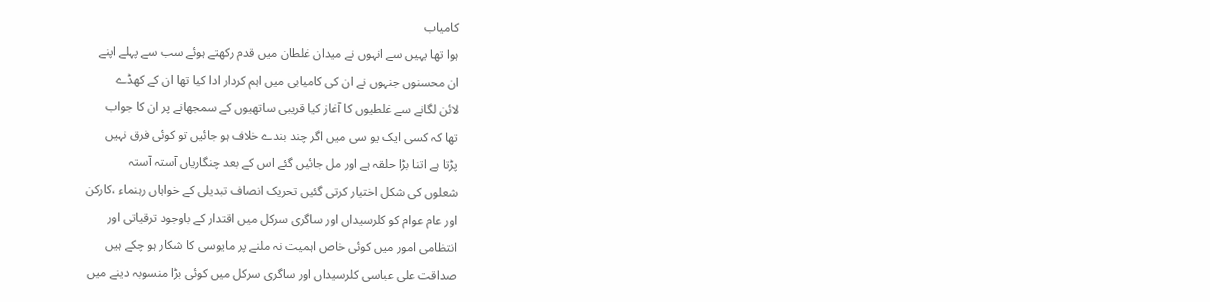کامیاب
ہوا تھا یہیں سے انہوں نے میدان غلطان میں قدم رکھتے ہوئے سب سے پہلے اپنے
ان محسنوں جنہوں نے ان کی کامیابی میں اہم کردار ادا کیا تھا ان کے کھڈے
لائن لگانے سے غلطیوں کا آغاز کیا قریبی ساتھیوں کے سمجھانے پر ان کا جواب
تھا کہ کسی ایک یو سی میں اگر چند بندے خلاف ہو جائیں تو کوئی فرق نہیں
پڑتا ہے اتنا بڑا حلقہ ہے اور مل جائیں گئے اس کے بعد چنگاریاں آستہ آستہ
شعلوں کی شکل اختیار کرتی گئیں تحریک انصاف تبدیلی کے خواہاں رہنماء ،کارکن
اور عام عوام کو کلرسیداں اور ساگری سرکل میں اقتدار کے باوجود ترقیاتی اور
انتظامی امور میں کوئی خاص اہمیت نہ ملنے پر مایوسی کا شکار ہو چکے ہیں
صداقت علی عباسی کلرسیداں اور ساگری سرکل میں کوئی بڑا منسوبہ دینے میں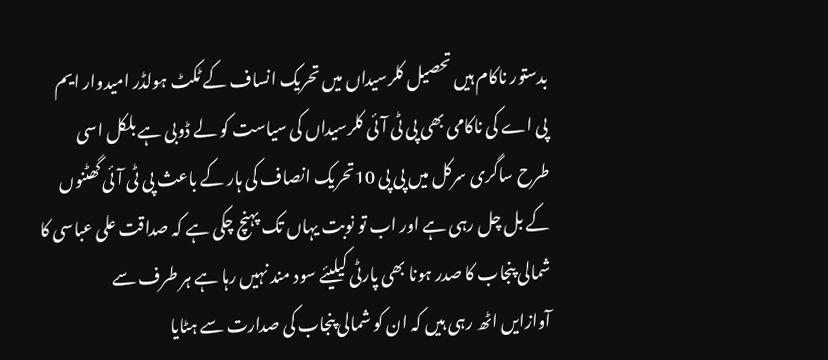بدستور ناکام ہیں تحصیل کلرسیداں میں تحریک انساف کے ٹکٹ ہولڈر امیدوار ایم
پی اے کی ناکامی بھی پی ٹی آئی کلرسیداں کی سیاست کو لے ڈوبی ہے بلکل اسی
طرح ساگری سرکل میں پی پی 10تحریک انصاف کی ہار کے باعث پی ٹی آئی گھٹنوں
کے بل چل رہی ہے اور اب تو نوبت یہاں تک پہنچ چکی ہے کہ صداقت علی عباسی کا
شمالی پنجاب کا صدر ہونا بھی پارٹی کیلیئے سود مند نہیں رہا ہے ہر طرف سے
آوازایں اٹھ رہی ہیں کہ ان کو شمالی پنجاب کی صدارت سے ہٹایا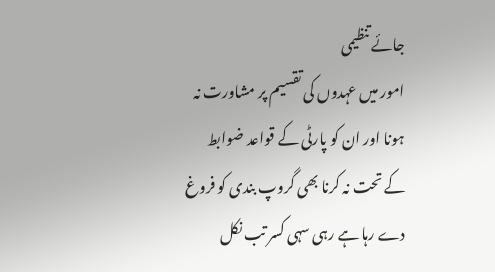جائے تنظیمی
امور میں عہدوں کی تقسیم پر مشاورت نہ ہونا اور ان کو پارٹی کے قواعد ضوابط
کے تحت نہ کرنا بھی گروپ بندی کو فروغ دے رہا ہے رہی سہی کسر تب نکل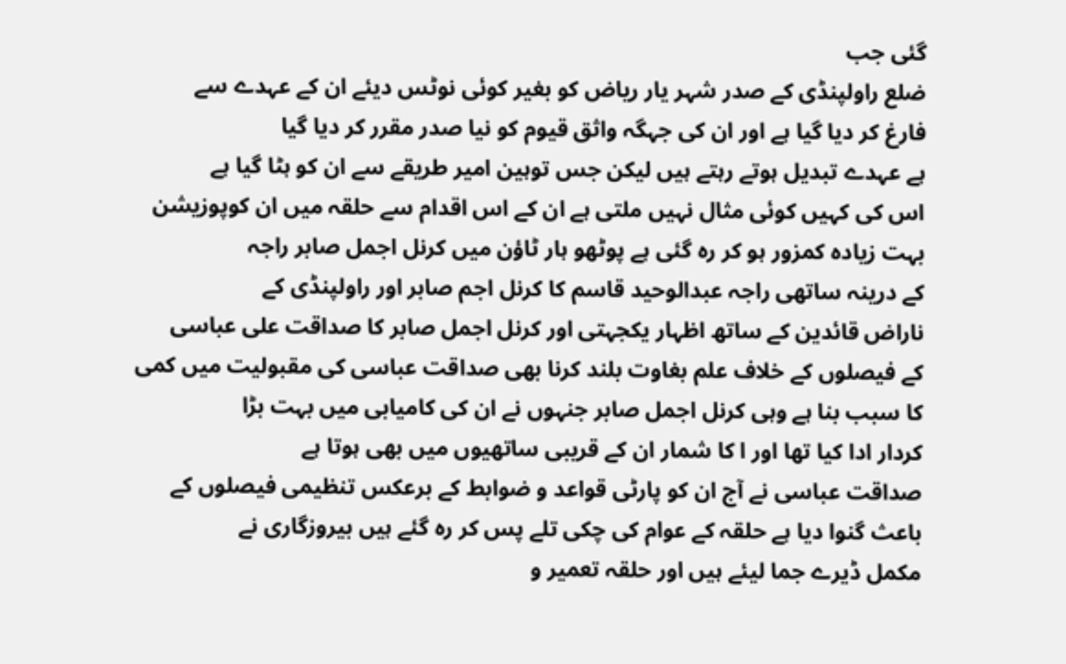گئی جب
ضلع راولپنڈی کے صدر شہر یار ریاض کو بغیر کوئی نوٹس دیئے ان کے عہدے سے
فارغ کر دیا گیا ہے اور ان کی جہگہ واثق قیوم کو نیا صدر مقرر کر دیا گیا
ہے عہدے تبدیل ہوتے رہتے ہیں لیکن جس توہین امیر طریقے سے ان کو ہٹا گیا ہے
اس کی کہیں کوئی مثال نہیں ملتی ہے ان کے اس اقدام سے حلقہ میں ان کوپوزیشن
بہت زیادہ کمزور ہو کر رہ گئی ہے پوٹھو ہار ٹاؤن میں کرنل اجمل صابر راجہ
کے درینہ ساتھی راجہ عبدالوحید قاسم کا کرنل اجم صابر اور راولپنڈی کے
ناراض قائدین کے ساتھ اظہار یکجہتی اور کرنل اجمل صابر کا صداقت علی عباسی
کے فیصلوں کے خلاف علم بغاوت بلند کرنا بھی صداقت عباسی کی مقبولیت میں کمی
کا سبب بنا ہے وہی کرنل اجمل صابر جنہوں نے ان کی کامیابی میں بہت بڑا
کردار ادا کیا تھا اور ا کا شمار ان کے قریبی ساتھیوں میں بھی ہوتا ہے
صداقت عباسی نے آج ان کو پارٹی قواعد و ضوابط کے برعکس تنظیمی فیصلوں کے
باعث گنوا دیا ہے حلقہ کے عوام کی چکی تلے پس کر رہ گئے ہیں بیروزگاری نے
مکمل ڈیرے جما لیئے ہیں اور حلقہ تعمیر و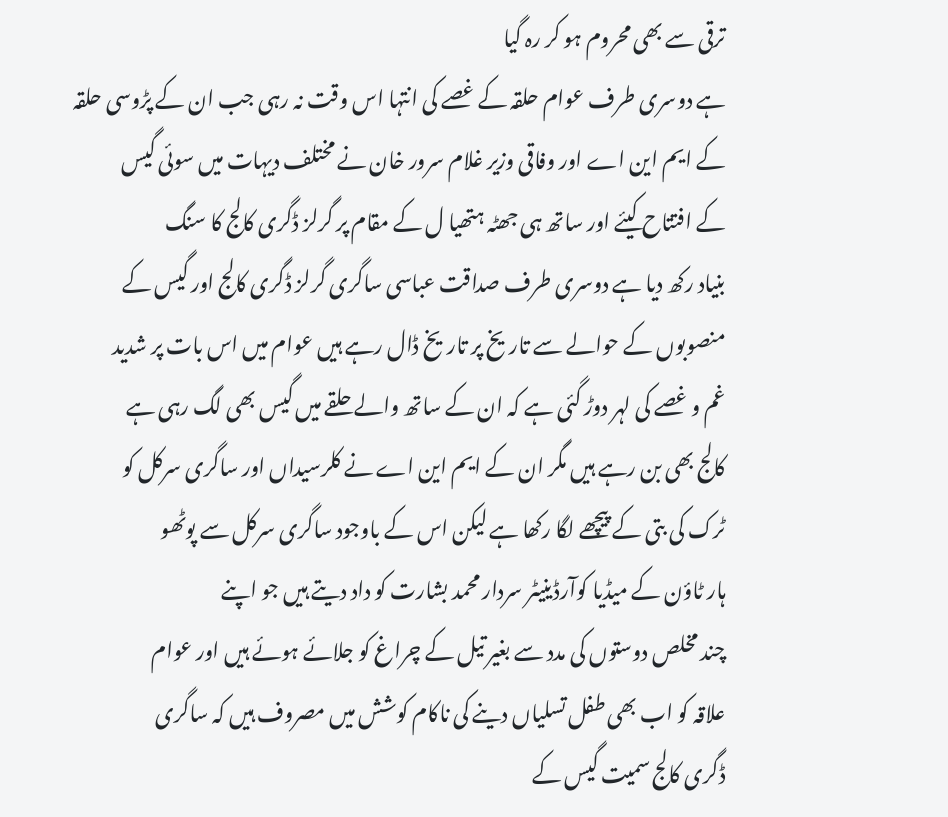ترقی سے بھی محروم ہو کر رہ گیا
ہے دوسری طرف عوام حلقہ کے غصے کی انتہا اس وقت نہ رہی جب ان کے پڑوسی حلقہ
کے ایم این اے اور وفاقی وزیر غلام سرور خان نے مختلف دیہات میں سوئی گیس
کے افتتاح کیئے اور ساتھ ہی جھٹہ ہتھیا ل کے مقام پر گرلز ڈگری کالج کا سنگ
بنیاد رکھ دیا ہے دوسری طرف صداقت عباسی ساگری گرلز ڈگری کالج اور گیس کے
منصوبوں کے حوالے سے تاریخ پر تاریخ ڈال رہے ہیں عوام میں اس بات پر شدید
غم و غصے کی لہر دوڑ گئی ہے کہ ان کے ساتھ والے حلقے میں گیس بھی لگ رہی ہے
کالج بھی بن رہے ہیں مگر ان کے ایم این اے نے کلرسیداں اور ساگری سرکل کو
ٹرک کی بتی کے پیچھے لگا رکھا ہے لیکن اس کے باوجود ساگری سرکل سے پوٹھو
ہار ٹاؤن کے میڈیا کوآرڈینیٹر سردار محمد بشارت کو داد دیتے ہیں جو اپنے
چند مخلص دوستوں کی مدد سے بغیر تیل کے چراغ کو جلائے ہوئے ہیں اور عوام
علاقہ کو اب بھی طفل تسلیاں دینے کی ناکام کوشش میں مصروف ہیں کہ ساگری
ڈگری کالج سمیت گیس کے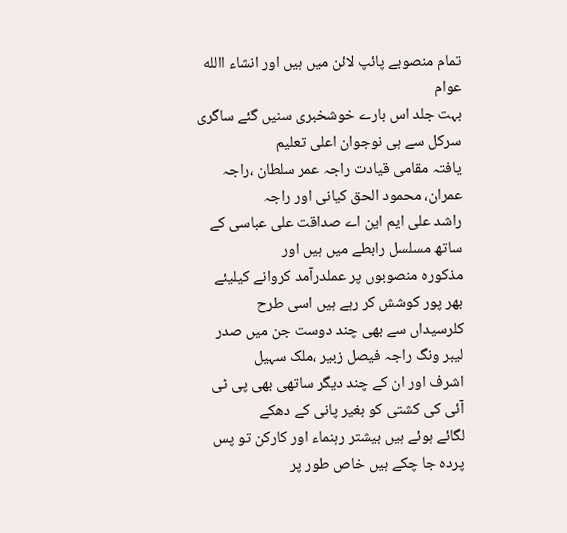تمام منصوبے پائپ لائن میں ہیں اور انشاء االله عوام
بہت جلد اس بارے خوشخبری سنیں گئے ساگری سرکل سے ہی نوجوان اعلی تعلیم
یافتہ مقامی قیادت راجہ عمر سلطان ،راجہ عمران، محمود الحق کیانی اور راجہ
راشد علی ایم این اے صداقت علی عباسی کے ساتھ مسلسل رابطے میں ہیں اور
مذکورہ منصوبوں پر عملدرآمد کروانے کیلیئے بھر پور کوشش کر رہے ہیں اسی طرح
کلرسیداں سے بھی چند دوست جن میں صدر لیبر ونگ راجہ فیصل زبیر ،ملک سہیل
اشرف اور ان کے چند دیگر ساتھی بھی پی ٹی آئی کی کشتی کو بغیر پانی کے دھکے
لگائے ہوئے ہیں بیشتر رہنماء اور کارکن تو پس پردہ جا چکے ہیں خاص طور پر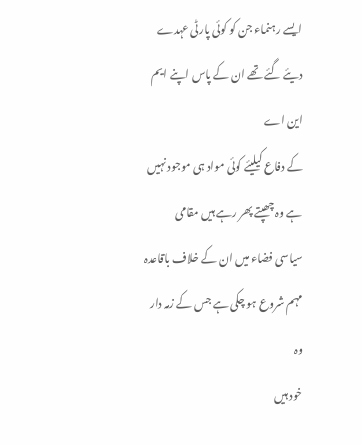ایسے رہنماء جن کو کوئی پارٹی عہدے دیئے گئے تھے ان کے پاس اپنے ایم این اے
کے دفاع کیلیئے کوئی مواد ہی موجود نہیں ہے وہ چھپتے پھر رہے ہیں مقامی
سیاسی فضاء میں ان کے خلاف باقاعدہ مہم شروع ہو چکی ہے جس کے زمہ دار وہ
خود ہیں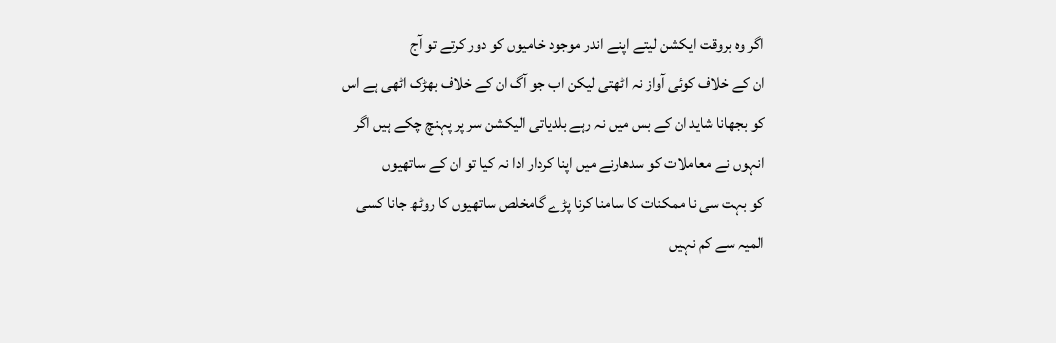اگر وہ بروقت ایکشن لیتے اپنے اندر موجود خامیوں کو دور کرتے تو آج
ان کے خلاف کوئی آواز نہ اٹھتی لیکن اب جو آگ ان کے خلاف بھڑک اٹھی ہے اس
کو بجھانا شاید ان کے بس میں نہ رہے بلدیاتی الیکشن سر پر پہنچ چکے ہیں اگر
انہوں نے معاملات کو سدھارنے میں اپنا کردار ادا نہ کیا تو ان کے ساتھیوں
کو بہت سی نا ممکنات کا سامنا کرنا پڑے گامخلص ساتھیوں کا روٹھ جانا کسی
المیہ سے کم نہیں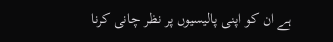ہے ان کو اپنی پالیسیوں پر نظر چانی کرنا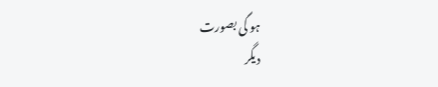ہو گی بصورت
دیگر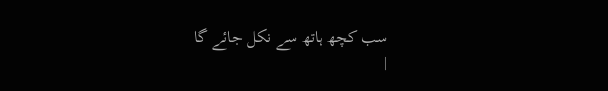سب کچھ ہاتھ سے نکل جائے گا
|